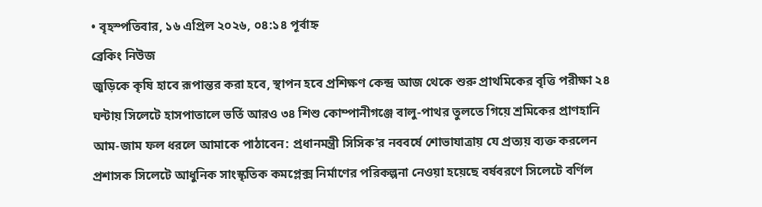• বৃহস্পতিবার, ১৬ এপ্রিল ২০২৬, ০৪:১৪ পূর্বাহ্ন
ব্রেকিং নিউজ
জুড়িকে কৃষি হাবে রূপান্তর করা হবে, স্থাপন হবে প্রশিক্ষণ কেন্দ্র আজ থেকে শুরু প্রাথমিকের বৃত্তি পরীক্ষা ২৪ ঘন্টায় সিলেটে হাসপাতালে ভর্তি আরও ৩৪ শিশু কোম্পানীগঞ্জে বালু-পাথর তুলতে গিয়ে শ্রমিকের প্রাণহানি আম-জাম ফল ধরলে আমাকে পাঠাবেন: প্রধানমন্ত্রী সিসিক’র নববর্ষে শোভাযাত্রায় যে প্রত্যয় ব্যক্ত করলেন প্রশাসক সিলেটে আধুনিক সাংস্কৃতিক কমপ্লেক্স নির্মাণের পরিকল্পনা নেওয়া হয়েছে বর্ষবরণে সিলেটে বর্ণিল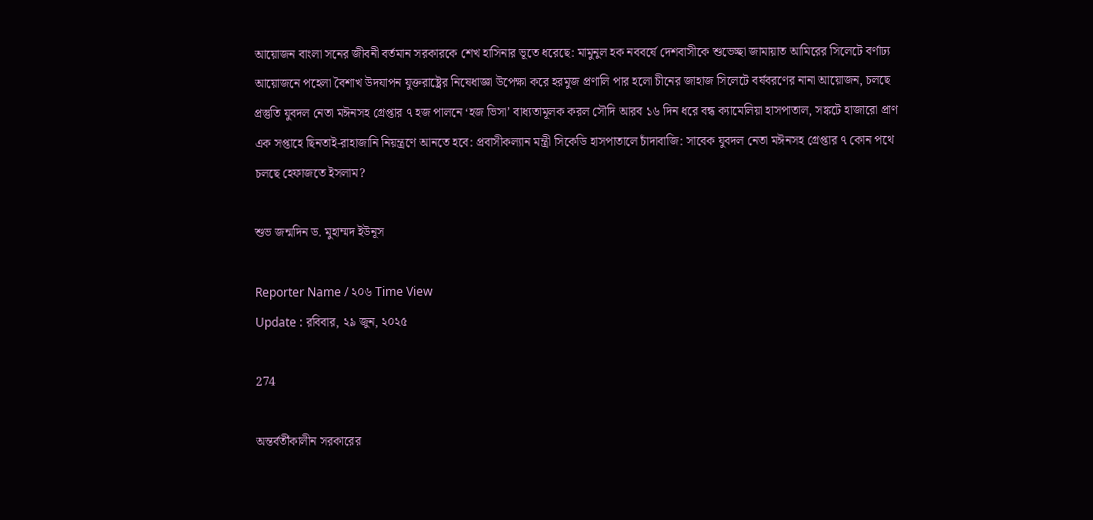আয়োজন বাংলা সনের জীবনী বর্তমান সরকারকে শেখ হাসিনার ভূতে ধরেছে: মামুনুল হক নববর্ষে দেশবাসীকে শুভেচ্ছা জামায়াত আমিরের সিলেটে বর্ণাঢ্য আয়োজনে পহেলা বৈশাখ উদযাপন যুক্তরাষ্ট্রের নিষেধাজ্ঞা উপেক্ষা করে হরমুজ প্রণালি পার হলো চীনের জাহাজ সিলেটে বর্ষবরণের নানা আয়োজন, চলছে প্রস্তুতি যুবদল নেতা মঈনসহ গ্রেপ্তার ৭ হজ পালনে ‘হজ ভিসা’ বাধ্যতামূলক করল সৌদি আরব ১৬ দিন ধরে বন্ধ ক্যামেলিয়া হাসপাতাল, সঙ্কটে হাজারো প্রাণ এক সপ্তাহে ছিনতাই-রাহাজানি নিয়ন্ত্রণে আনতে হবে: প্রবাসীকল্যান মন্ত্রী সিকেডি হাসপাতালে চাঁদাবাজি: সাবেক যুবদল নেতা মঈনসহ গ্রেপ্তার ৭ কোন পথে চলছে হেফাজতে ইসলাম?

শুভ জন্মদিন ড. মুহাম্মদ ইউনূস

Reporter Name / ২০৬ Time View
Update : রবিবার, ২৯ জুন, ২০২৫

274

অন্তর্বর্তীকালীন সরকারের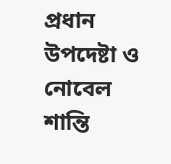প্রধান উপদেষ্টা ও নোবেল শান্তি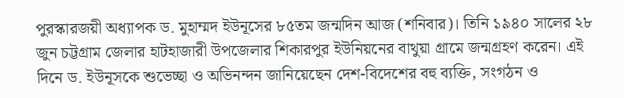পুরস্কারজয়ী অধ্যাপক ড. মুহাম্মদ ইউনূসের ৮৫তম জন্মদিন আজ (শনিবার)। তিনি ১৯৪০ সালের ২৮ জুন চট্টগ্রাম জেলার হাটহাজারী উপজেলার শিকারপুর ইউনিয়নের বাথুয়া গ্রামে জন্মগ্রহণ করেন। এই দিনে ড. ইউনূসকে শুভেচ্ছা ও অভিনন্দন জানিয়েছেন দেশ-বিদেশের বহু ব্যক্তি, সংগঠন ও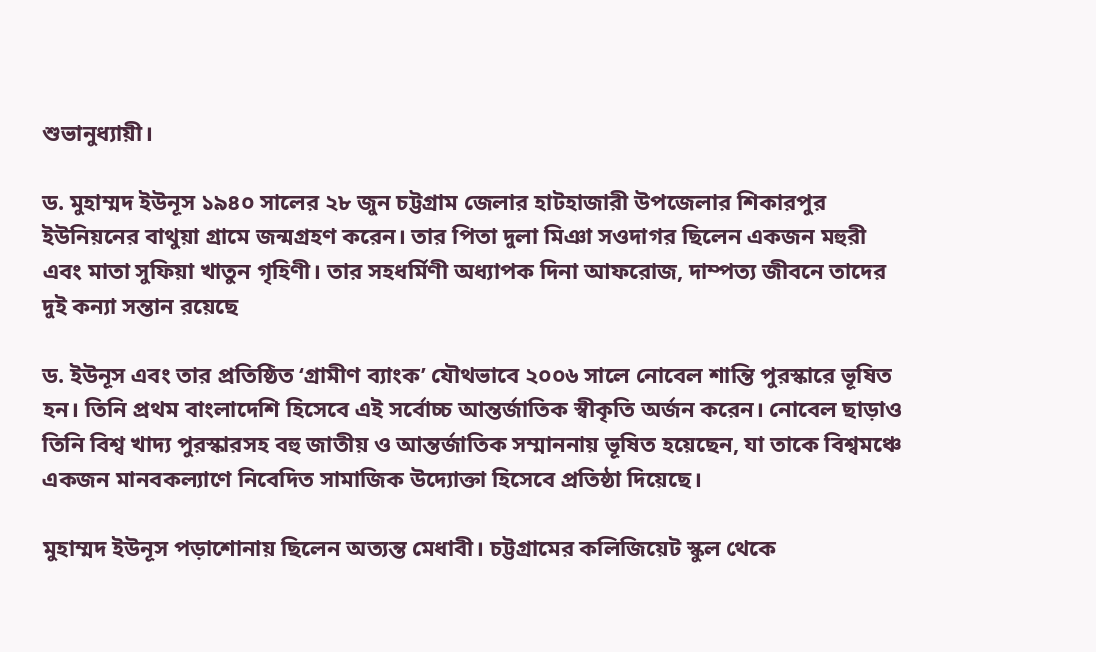শুভানুধ্যায়ী।

ড. মুহাম্মদ ইউনূস ১৯৪০ সালের ২৮ জুন চট্টগ্রাম জেলার হাটহাজারী উপজেলার শিকারপুর ইউনিয়নের বাথুয়া গ্রামে জন্মগ্রহণ করেন। তার পিতা দুলা মিঞা সওদাগর ছিলেন একজন মহুরী এবং মাতা সুফিয়া খাতুন গৃহিণী। তার সহধর্মিণী অধ্যাপক দিনা আফরোজ, দাম্পত্য জীবনে তাদের দুই কন্যা সন্তান রয়েছে

ড. ইউনূস এবং তার প্রতিষ্ঠিত ‘গ্রামীণ ব্যাংক’ যৌথভাবে ২০০৬ সালে নোবেল শান্তি পুরস্কারে ভূষিত হন। তিনি প্রথম বাংলাদেশি হিসেবে এই সর্বোচ্চ আন্তর্জাতিক স্বীকৃতি অর্জন করেন। নোবেল ছাড়াও তিনি বিশ্ব খাদ্য পুরস্কারসহ বহু জাতীয় ও আন্তর্জাতিক সম্মাননায় ভূষিত হয়েছেন, যা তাকে বিশ্বমঞ্চে একজন মানবকল্যাণে নিবেদিত সামাজিক উদ্যোক্তা হিসেবে প্রতিষ্ঠা দিয়েছে।

মুহাম্মদ ইউনূস পড়াশোনায় ছিলেন অত্যন্ত মেধাবী। চট্টগ্রামের কলিজিয়েট স্কুল থেকে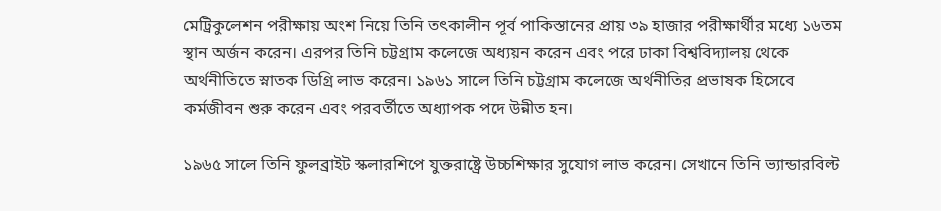মেট্রিকুলেশন পরীক্ষায় অংশ নিয়ে তিনি তৎকালীন পূর্ব পাকিস্তানের প্রায় ৩৯ হাজার পরীক্ষার্থীর মধ্যে ১৬তম স্থান অর্জন করেন। এরপর তিনি চট্টগ্রাম কলেজে অধ্যয়ন করেন এবং পরে ঢাকা বিশ্ববিদ্যালয় থেকে অর্থনীতিতে স্নাতক ডিগ্রি লাভ করেন। ১৯৬১ সালে তিনি চট্টগ্রাম কলেজে অর্থনীতির প্রভাষক হিসেবে কর্মজীবন শুরু করেন এবং পরবর্তীতে অধ্যাপক পদে উন্নীত হন।

১৯৬৫ সালে তিনি ফুলব্রাইট স্কলারশিপে যুক্তরাষ্ট্রে উচ্চশিক্ষার সুযোগ লাভ করেন। সেখানে তিনি ভ্যান্ডারবিল্ট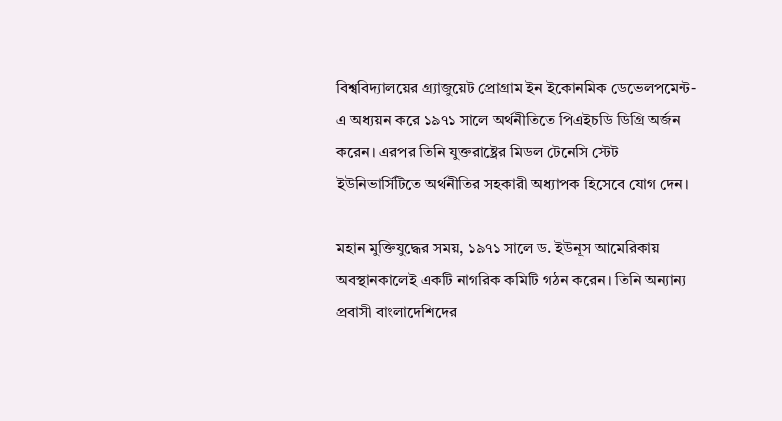বিশ্ববিদ্যালয়ের গ্র্যাজুয়েট প্রোগ্রাম ইন ইকোনমিক ডেভেলপমেন্ট-এ অধ্যয়ন করে ১৯৭১ সালে অর্থনীতিতে পিএইচডি ডিগ্রি অর্জন করেন। এরপর তিনি যুক্তরাষ্ট্রের মিডল টেনেসি স্টেট ইউনিভার্সিটিতে অর্থনীতির সহকারী অধ্যাপক হিসেবে যোগ দেন।

মহান মুক্তিযুদ্ধের সময়, ১৯৭১ সালে ড. ইউনূস আমেরিকায় অবস্থানকালেই একটি নাগরিক কমিটি গঠন করেন। তিনি অন্যান্য প্রবাসী বাংলাদেশিদের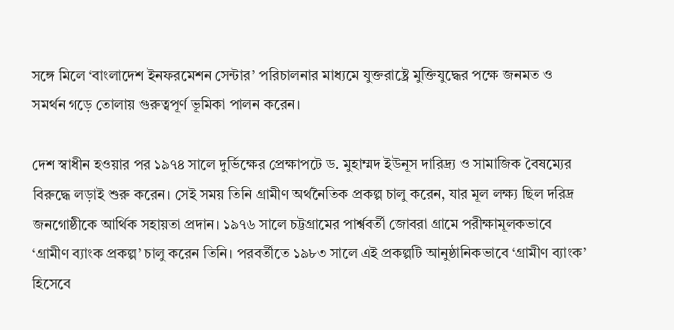সঙ্গে মিলে ‘বাংলাদেশ ইনফরমেশন সেন্টার’ পরিচালনার মাধ্যমে যুক্তরাষ্ট্রে মুক্তিযুদ্ধের পক্ষে জনমত ও সমর্থন গড়ে তোলায় গুরুত্বপূর্ণ ভূমিকা পালন করেন।

দেশ স্বাধীন হওয়ার পর ১৯৭৪ সালে দুর্ভিক্ষের প্রেক্ষাপটে ড. মুহাম্মদ ইউনূস দারিদ্র্য ও সামাজিক বৈষম্যের বিরুদ্ধে লড়াই শুরু করেন। সেই সময় তিনি গ্রামীণ অর্থনৈতিক প্রকল্প চালু করেন, যার মূল লক্ষ্য ছিল দরিদ্র জনগোষ্ঠীকে আর্থিক সহায়তা প্রদান। ১৯৭৬ সালে চট্টগ্রামের পার্শ্ববর্তী জোবরা গ্রামে পরীক্ষামূলকভাবে ‘গ্রামীণ ব্যাংক প্রকল্প’ চালু করেন তিনি। পরবর্তীতে ১৯৮৩ সালে এই প্রকল্পটি আনুষ্ঠানিকভাবে ‘গ্রামীণ ব্যাংক’ হিসেবে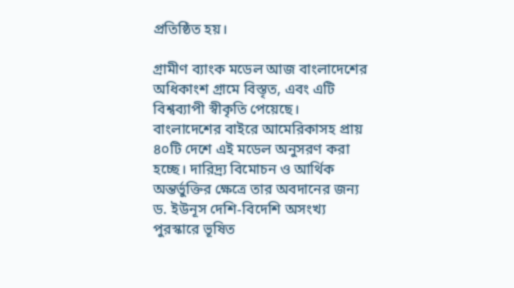প্রতিষ্ঠিত হয়।

গ্রামীণ ব্যাংক মডেল আজ বাংলাদেশের অধিকাংশ গ্রামে বিস্তৃত, এবং এটি বিশ্বব্যাপী স্বীকৃতি পেয়েছে। বাংলাদেশের বাইরে আমেরিকাসহ প্রায় ৪০টি দেশে এই মডেল অনুসরণ করা হচ্ছে। দারিদ্র্য বিমোচন ও আর্থিক অন্তর্ভুক্তির ক্ষেত্রে তার অবদানের জন্য ড. ইউনূস দেশি-বিদেশি অসংখ্য পুরস্কারে ভূষিত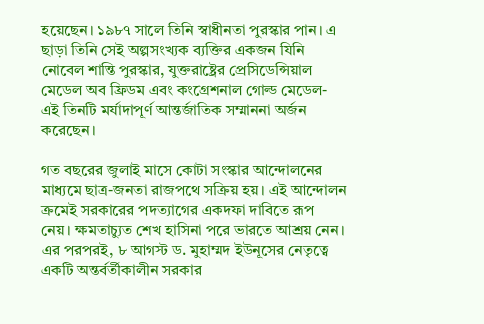হয়েছেন। ১৯৮৭ সালে তিনি স্বাধীনতা পুরস্কার পান। এ ছাড়া তিনি সেই অল্পসংখ্যক ব্যক্তির একজন যিনি নোবেল শান্তি পুরস্কার, যুক্তরাষ্ট্রের প্রেসিডেন্সিয়াল মেডেল অব ফ্রিডম এবং কংগ্রেশনাল গোল্ড মেডেল- এই তিনটি মর্যাদাপূর্ণ আন্তর্জাতিক সম্মাননা অর্জন করেছেন।

গত বছরের জুলাই মাসে কোটা সংস্কার আন্দোলনের মাধ্যমে ছাত্র-জনতা রাজপথে সক্রিয় হয়। এই আন্দোলন ক্রমেই সরকারের পদত্যাগের একদফা দাবিতে রূপ নেয়। ক্ষমতাচ্যুত শেখ হাসিনা পরে ভারতে আশ্রয় নেন। এর পরপরই, ৮ আগস্ট ড. মুহাম্মদ ইউনূসের নেতৃত্বে একটি অন্তর্বর্তীকালীন সরকার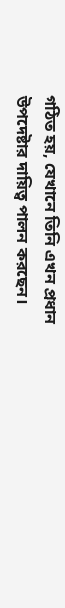গঠিত হয়, যেখানে তিনি এখন প্রধান উপদেষ্টার দায়িত্ব পালন করছেন।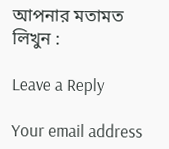আপনার মতামত লিখুন :

Leave a Reply

Your email address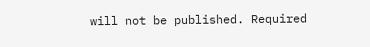will not be published. Required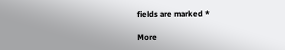fields are marked *

More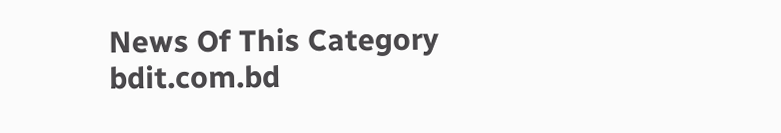News Of This Category
bdit.com.bd